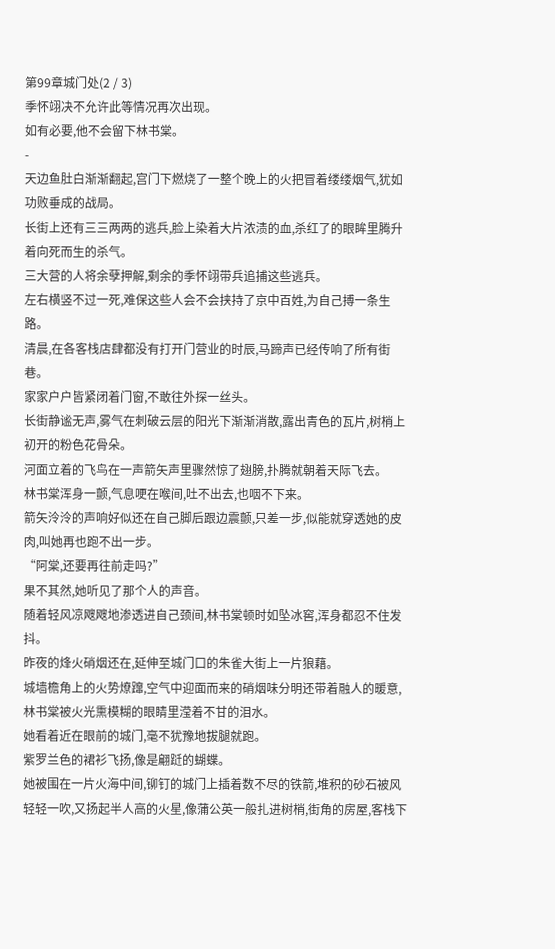第99章城门处(2 / 3)
季怀翊决不允许此等情况再次出现。
如有必要,他不会留下林书棠。
-
天边鱼肚白渐渐翻起,宫门下燃烧了一整个晚上的火把冒着缕缕烟气,犹如功败垂成的战局。
长街上还有三三两两的逃兵,脸上染着大片浓渍的血,杀红了的眼眸里腾升着向死而生的杀气。
三大营的人将余孽押解,剩余的季怀翊带兵追捕这些逃兵。
左右横竖不过一死,难保这些人会不会挟持了京中百姓,为自己搏一条生路。
清晨,在各客栈店肆都没有打开门营业的时辰,马蹄声已经传响了所有街巷。
家家户户皆紧闭着门窗,不敢往外探一丝头。
长街静谧无声,雾气在刺破云层的阳光下渐渐消散,露出青色的瓦片,树梢上初开的粉色花骨朵。
河面立着的飞鸟在一声箭矢声里骤然惊了翅膀,扑腾就朝着天际飞去。
林书棠浑身一颤,气息哽在喉间,吐不出去,也咽不下来。
箭矢泠泠的声响好似还在自己脚后跟边震颤,只差一步,似能就穿透她的皮肉,叫她再也跑不出一步。
“阿棠,还要再往前走吗?”
果不其然,她听见了那个人的声音。
随着轻风凉飕飕地渗透进自己颈间,林书棠顿时如坠冰窖,浑身都忍不住发抖。
昨夜的烽火硝烟还在,延伸至城门口的朱雀大街上一片狼藉。
城墙檐角上的火势燎蹿,空气中迎面而来的硝烟味分明还带着融人的暖意,林书棠被火光熏模糊的眼睛里滢着不甘的泪水。
她看着近在眼前的城门,毫不犹豫地拔腿就跑。
紫罗兰色的裙衫飞扬,像是翩跹的蝴蝶。
她被围在一片火海中间,铆钉的城门上插着数不尽的铁箭,堆积的砂石被风轻轻一吹,又扬起半人高的火星,像蒲公英一般扎进树梢,街角的房屋,客栈下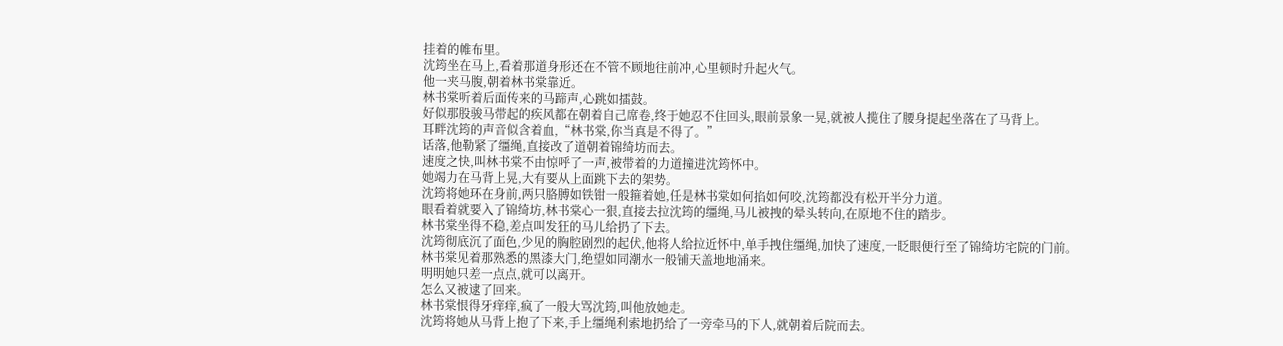挂着的帷布里。
沈筠坐在马上,看着那道身形还在不管不顾地往前冲,心里顿时升起火气。
他一夹马腹,朝着林书棠靠近。
林书棠听着后面传来的马蹄声,心跳如擂鼓。
好似那股骏马带起的疾风都在朝着自己席卷,终于她忍不住回头,眼前景象一晃,就被人揽住了腰身提起坐落在了马背上。
耳畔沈筠的声音似含着血,“林书棠,你当真是不得了。”
话落,他勒紧了缰绳,直接改了道朝着锦绮坊而去。
速度之快,叫林书棠不由惊呼了一声,被带着的力道撞进沈筠怀中。
她竭力在马背上晃,大有要从上面跳下去的架势。
沈筠将她环在身前,两只胳膊如铁钳一般箍着她,任是林书棠如何掐如何咬,沈筠都没有松开半分力道。
眼看着就要入了锦绮坊,林书棠心一狠,直接去拉沈筠的缰绳,马儿被拽的晕头转向,在原地不住的踏步。
林书棠坐得不稳,差点叫发狂的马儿给扔了下去。
沈筠彻底沉了面色,少见的胸腔剧烈的起伏,他将人给拉近怀中,单手拽住缰绳,加快了速度,一眨眼便行至了锦绮坊宅院的门前。
林书棠见着那熟悉的黑漆大门,绝望如同潮水一般铺天盖地地涌来。
明明她只差一点点,就可以离开。
怎么又被逮了回来。
林书棠恨得牙痒痒,疯了一般大骂沈筠,叫他放她走。
沈筠将她从马背上抱了下来,手上缰绳利索地扔给了一旁牵马的下人,就朝着后院而去。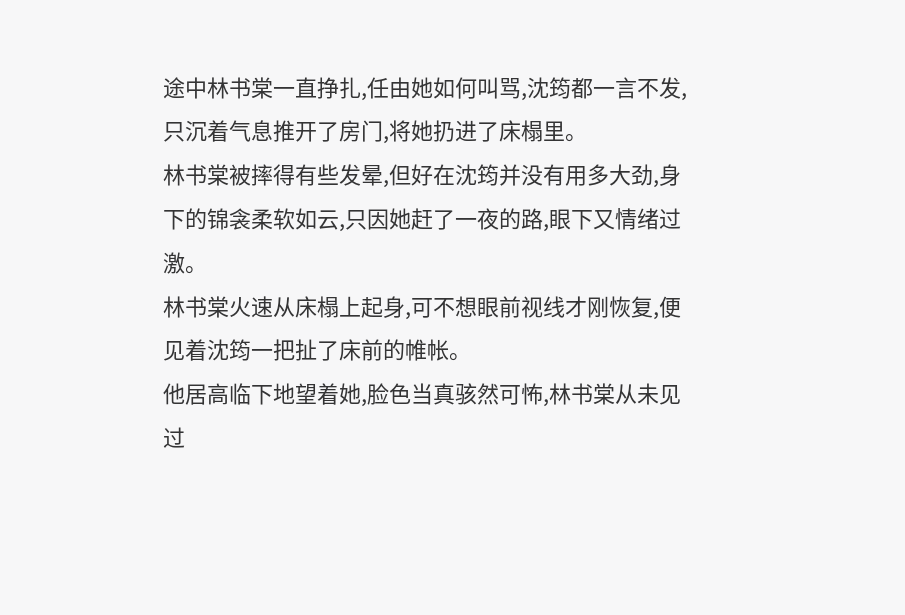途中林书棠一直挣扎,任由她如何叫骂,沈筠都一言不发,只沉着气息推开了房门,将她扔进了床榻里。
林书棠被摔得有些发晕,但好在沈筠并没有用多大劲,身下的锦衾柔软如云,只因她赶了一夜的路,眼下又情绪过激。
林书棠火速从床榻上起身,可不想眼前视线才刚恢复,便见着沈筠一把扯了床前的帷帐。
他居高临下地望着她,脸色当真骇然可怖,林书棠从未见过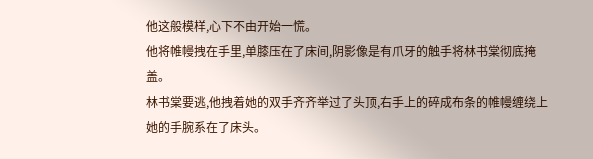他这般模样,心下不由开始一慌。
他将帷幔拽在手里,单膝压在了床间,阴影像是有爪牙的触手将林书棠彻底掩盖。
林书棠要逃,他拽着她的双手齐齐举过了头顶,右手上的碎成布条的帷幔缠绕上她的手腕系在了床头。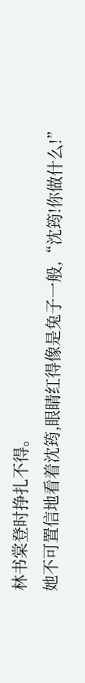林书棠登时挣扎不得。
她不可置信地看着沈筠,眼睛红得像是兔子一般,“沈筠!你做什么!”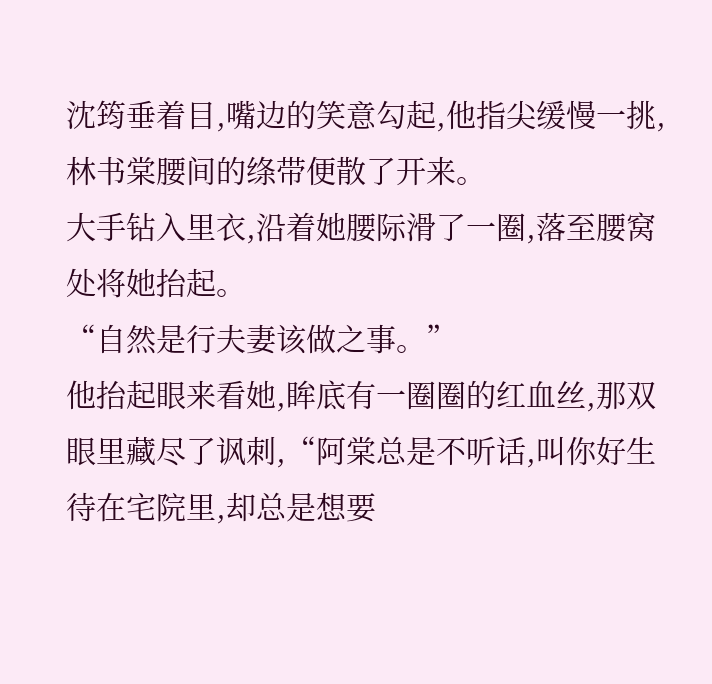沈筠垂着目,嘴边的笑意勾起,他指尖缓慢一挑,林书棠腰间的绦带便散了开来。
大手钻入里衣,沿着她腰际滑了一圈,落至腰窝处将她抬起。
“自然是行夫妻该做之事。”
他抬起眼来看她,眸底有一圈圈的红血丝,那双眼里藏尽了讽刺,“阿棠总是不听话,叫你好生待在宅院里,却总是想要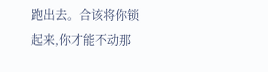跑出去。合该将你锁起来,你才能不动那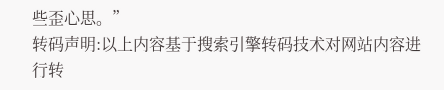些歪心思。”
转码声明:以上内容基于搜索引擎转码技术对网站内容进行转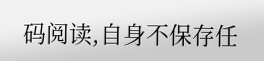码阅读,自身不保存任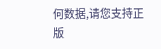何数据,请您支持正版